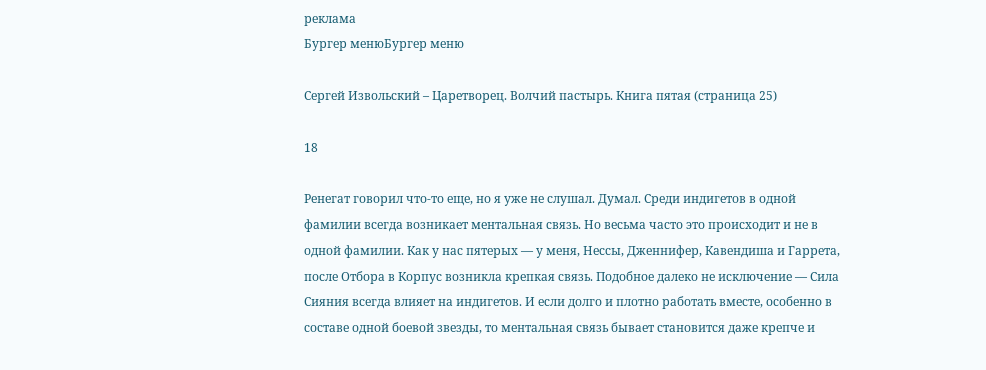реклама
Бургер менюБургер меню

Сергей Извольский – Царетворец. Волчий пастырь. Книга пятая (страница 25)

18

Ренегат говорил что-то еще, но я уже не слушал. Думал. Среди индигетов в одной фамилии всегда возникает ментальная связь. Но весьма часто это происходит и не в одной фамилии. Как у нас пятерых — у меня, Нессы, Дженнифер, Кавендиша и Гаррета, после Отбора в Корпус возникла крепкая связь. Подобное далеко не исключение — Сила Сияния всегда влияет на индигетов. И если долго и плотно работать вместе, особенно в составе одной боевой звезды, то ментальная связь бывает становится даже крепче и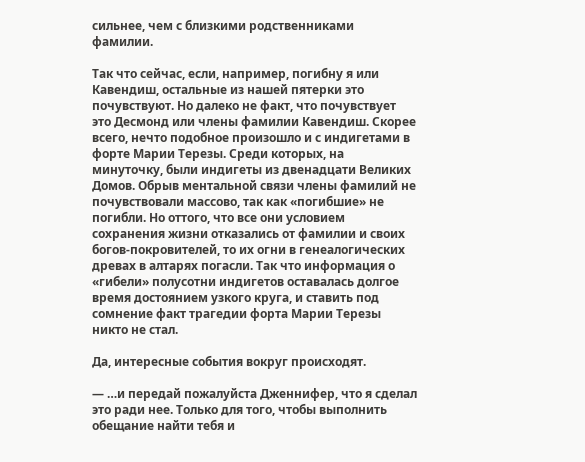сильнее, чем с близкими родственниками фамилии.

Так что сейчас, если, например, погибну я или Кавендиш, остальные из нашей пятерки это почувствуют. Но далеко не факт, что почувствует это Десмонд или члены фамилии Кавендиш. Скорее всего, нечто подобное произошло и с индигетами в форте Марии Терезы. Среди которых, на минуточку, были индигеты из двенадцати Великих Домов. Обрыв ментальной связи члены фамилий не почувствовали массово, так как «погибшие» не погибли. Но оттого, что все они условием сохранения жизни отказались от фамилии и своих богов-покровителей, то их огни в генеалогических древах в алтарях погасли. Так что информация о «гибели» полусотни индигетов оставалась долгое время достоянием узкого круга, и ставить под сомнение факт трагедии форта Марии Терезы никто не стал.

Да, интересные события вокруг происходят.

— …и передай пожалуйста Дженнифер, что я сделал это ради нее. Только для того, чтобы выполнить обещание найти тебя и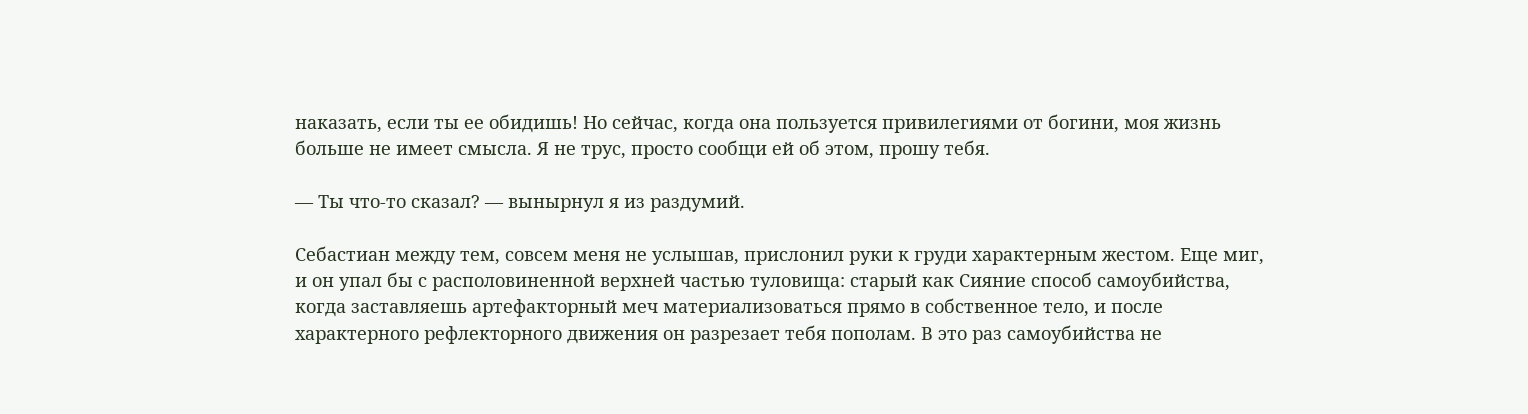наказать, если ты ее обидишь! Но сейчас, когда она пользуется привилегиями от богини, моя жизнь больше не имеет смысла. Я не трус, просто сообщи ей об этом, прошу тебя.

— Ты что-то сказал? — вынырнул я из раздумий.

Себастиан между тем, совсем меня не услышав, прислонил руки к груди характерным жестом. Еще миг, и он упал бы с располовиненной верхней частью туловища: старый как Сияние способ самоубийства, когда заставляешь артефакторный меч материализоваться прямо в собственное тело, и после характерного рефлекторного движения он разрезает тебя пополам. В это раз самоубийства не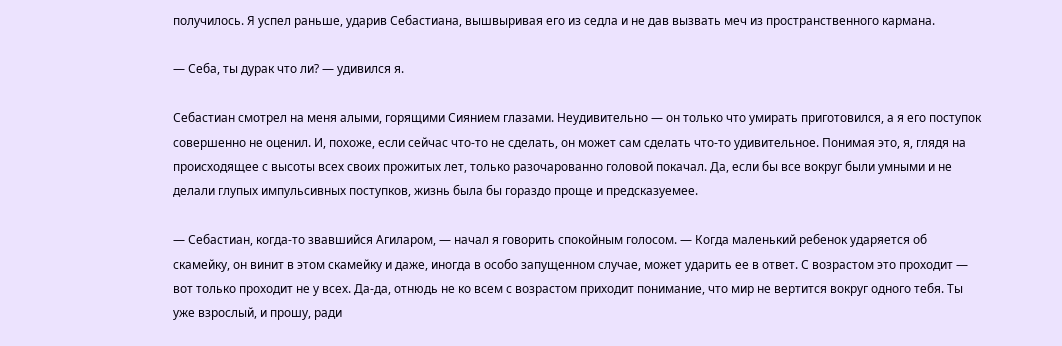получилось. Я успел раньше, ударив Себастиана, вышвыривая его из седла и не дав вызвать меч из пространственного кармана.

— Себа, ты дурак что ли? — удивился я.

Себастиан смотрел на меня алыми, горящими Сиянием глазами. Неудивительно — он только что умирать приготовился, а я его поступок совершенно не оценил. И, похоже, если сейчас что-то не сделать, он может сам сделать что-то удивительное. Понимая это, я, глядя на происходящее с высоты всех своих прожитых лет, только разочарованно головой покачал. Да, если бы все вокруг были умными и не делали глупых импульсивных поступков, жизнь была бы гораздо проще и предсказуемее.

— Себастиан, когда-то звавшийся Агиларом, — начал я говорить спокойным голосом. — Когда маленький ребенок ударяется об скамейку, он винит в этом скамейку и даже, иногда в особо запущенном случае, может ударить ее в ответ. С возрастом это проходит — вот только проходит не у всех. Да-да, отнюдь не ко всем с возрастом приходит понимание, что мир не вертится вокруг одного тебя. Ты уже взрослый, и прошу, ради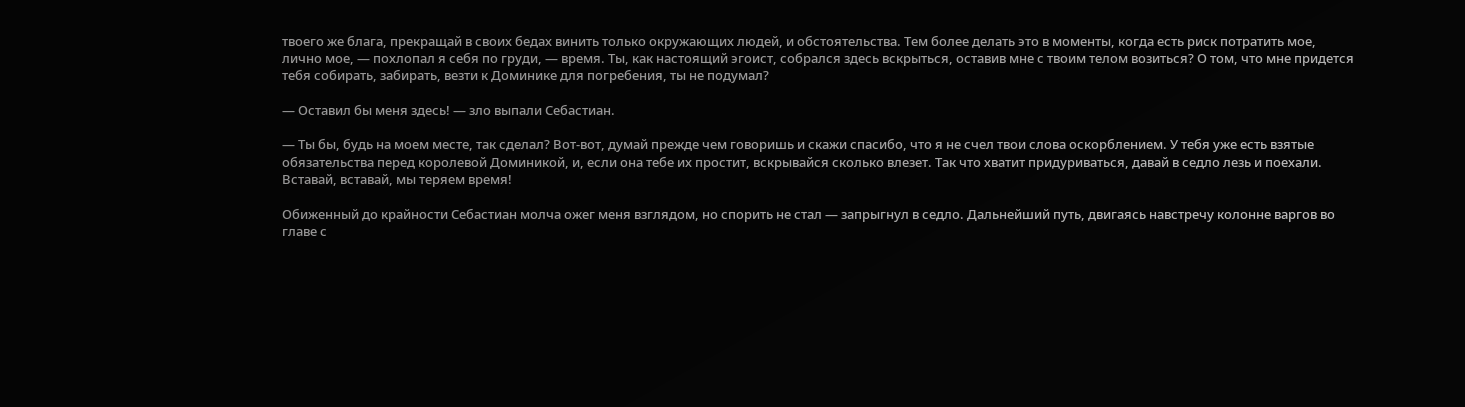твоего же блага, прекращай в своих бедах винить только окружающих людей, и обстоятельства. Тем более делать это в моменты, когда есть риск потратить мое, лично мое, — похлопал я себя по груди, — время. Ты, как настоящий эгоист, собрался здесь вскрыться, оставив мне с твоим телом возиться? О том, что мне придется тебя собирать, забирать, везти к Доминике для погребения, ты не подумал?

— Оставил бы меня здесь! — зло выпали Себастиан.

— Ты бы, будь на моем месте, так сделал? Вот-вот, думай прежде чем говоришь и скажи спасибо, что я не счел твои слова оскорблением. У тебя уже есть взятые обязательства перед королевой Доминикой, и, если она тебе их простит, вскрывайся сколько влезет. Так что хватит придуриваться, давай в седло лезь и поехали. Вставай, вставай, мы теряем время!

Обиженный до крайности Себастиан молча ожег меня взглядом, но спорить не стал — запрыгнул в седло. Дальнейший путь, двигаясь навстречу колонне варгов во главе с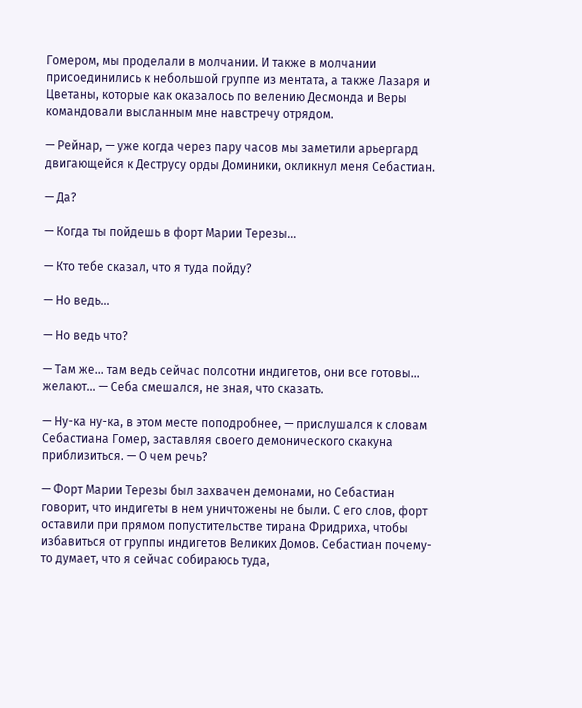Гомером, мы проделали в молчании. И также в молчании присоединились к небольшой группе из ментата, а также Лазаря и Цветаны, которые как оказалось по велению Десмонда и Веры командовали высланным мне навстречу отрядом.

— Рейнар, — уже когда через пару часов мы заметили арьергард двигающейся к Деструсу орды Доминики, окликнул меня Себастиан.

— Да?

— Когда ты пойдешь в форт Марии Терезы…

— Кто тебе сказал, что я туда пойду?

— Но ведь…

— Но ведь что?

— Там же… там ведь сейчас полсотни индигетов, они все готовы… желают… — Себа смешался, не зная, что сказать.

— Ну-ка ну-ка, в этом месте поподробнее, — прислушался к словам Себастиана Гомер, заставляя своего демонического скакуна приблизиться. — О чем речь?

— Форт Марии Терезы был захвачен демонами, но Себастиан говорит, что индигеты в нем уничтожены не были. С его слов, форт оставили при прямом попустительстве тирана Фридриха, чтобы избавиться от группы индигетов Великих Домов. Себастиан почему-то думает, что я сейчас собираюсь туда,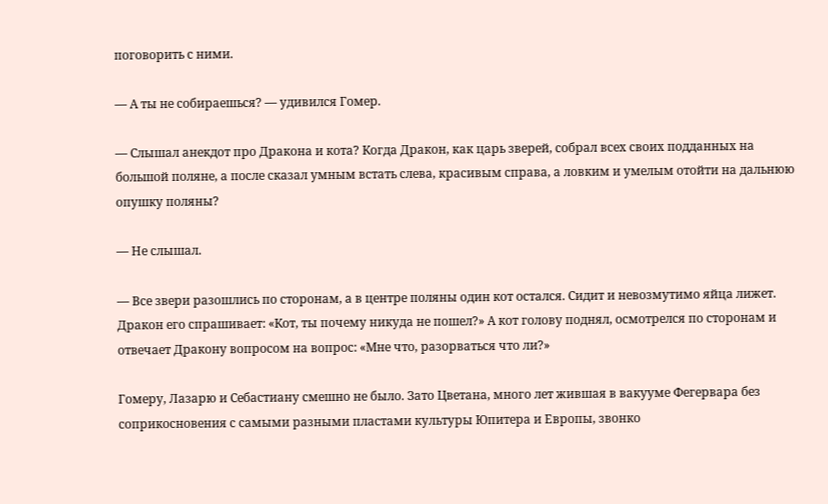поговорить с ними.

— А ты не собираешься? — удивился Гомер.

— Слышал анекдот про Дракона и кота? Когда Дракон, как царь зверей, собрал всех своих подданных на большой поляне, а после сказал умным встать слева, красивым справа, а ловким и умелым отойти на дальнюю опушку поляны?

— Не слышал.

— Все звери разошлись по сторонам, а в центре поляны один кот остался. Сидит и невозмутимо яйца лижет. Дракон его спрашивает: «Кот, ты почему никуда не пошел?» А кот голову поднял, осмотрелся по сторонам и отвечает Дракону вопросом на вопрос: «Мне что, разорваться что ли?»

Гомеру, Лазарю и Себастиану смешно не было. Зато Цветана, много лет жившая в вакууме Фегервара без соприкосновения с самыми разными пластами культуры Юпитера и Европы, звонко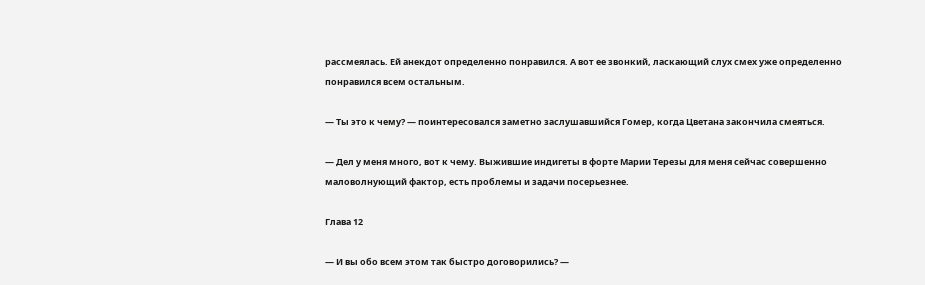рассмеялась. Ей анекдот определенно понравился. А вот ее звонкий, ласкающий слух смех уже определенно понравился всем остальным.

— Ты это к чему? — поинтересовался заметно заслушавшийся Гомер, когда Цветана закончила смеяться.

— Дел у меня много, вот к чему. Выжившие индигеты в форте Марии Терезы для меня сейчас совершенно маловолнующий фактор, есть проблемы и задачи посерьезнее.

Глава 12

— И вы обо всем этом так быстро договорились? —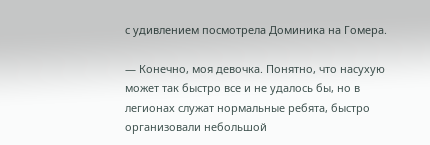с удивлением посмотрела Доминика на Гомера.

— Конечно, моя девочка. Понятно, что насухую может так быстро все и не удалось бы, но в легионах служат нормальные ребята, быстро организовали небольшой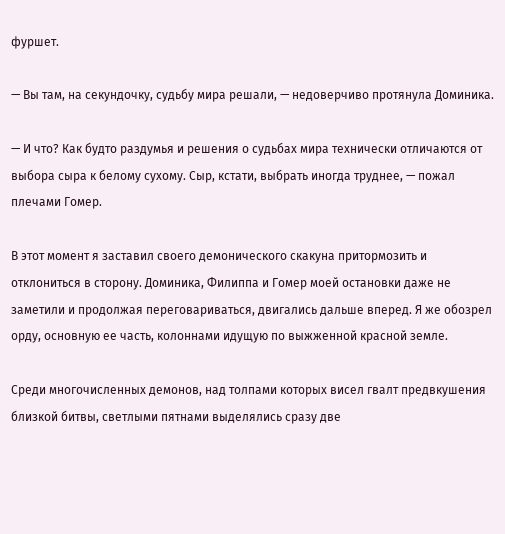фуршет.

— Вы там, на секундочку, судьбу мира решали, — недоверчиво протянула Доминика.

— И что? Как будто раздумья и решения о судьбах мира технически отличаются от выбора сыра к белому сухому. Сыр, кстати, выбрать иногда труднее, — пожал плечами Гомер.

В этот момент я заставил своего демонического скакуна притормозить и отклониться в сторону. Доминика, Филиппа и Гомер моей остановки даже не заметили и продолжая переговариваться, двигались дальше вперед. Я же обозрел орду, основную ее часть, колоннами идущую по выжженной красной земле.

Среди многочисленных демонов, над толпами которых висел гвалт предвкушения близкой битвы, светлыми пятнами выделялись сразу две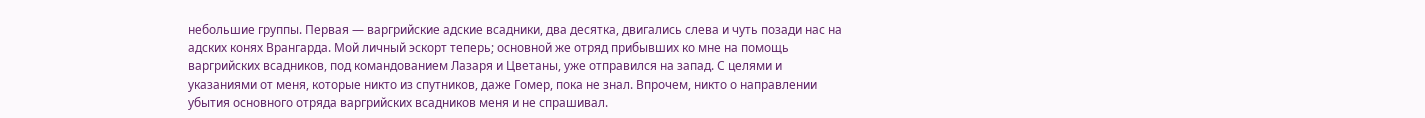небольшие группы. Первая — варгрийские адские всадники, два десятка, двигались слева и чуть позади нас на адских конях Врангарда. Мой личный эскорт теперь; основной же отряд прибывших ко мне на помощь варгрийских всадников, под командованием Лазаря и Цветаны, уже отправился на запад. С целями и указаниями от меня, которые никто из спутников, даже Гомер, пока не знал. Впрочем, никто о направлении убытия основного отряда варгрийских всадников меня и не спрашивал.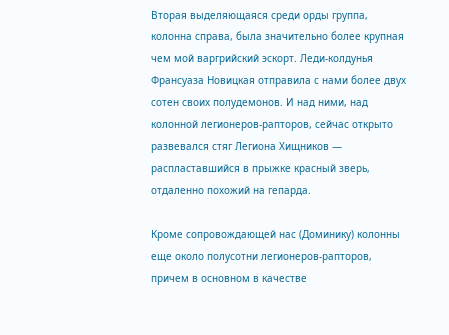Вторая выделяющаяся среди орды группа, колонна справа, была значительно более крупная чем мой варгрийский эскорт. Леди-колдунья Франсуаза Новицкая отправила с нами более двух сотен своих полудемонов. И над ними, над колонной легионеров-рапторов, сейчас открыто развевался стяг Легиона Хищников — распластавшийся в прыжке красный зверь, отдаленно похожий на гепарда.

Кроме сопровождающей нас (Доминику) колонны еще около полусотни легионеров-рапторов, причем в основном в качестве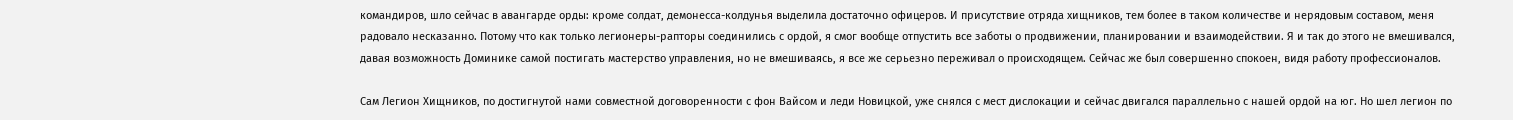командиров, шло сейчас в авангарде орды: кроме солдат, демонесса-колдунья выделила достаточно офицеров. И присутствие отряда хищников, тем более в таком количестве и нерядовым составом, меня радовало несказанно. Потому что как только легионеры-рапторы соединились с ордой, я смог вообще отпустить все заботы о продвижении, планировании и взаимодействии. Я и так до этого не вмешивался, давая возможность Доминике самой постигать мастерство управления, но не вмешиваясь, я все же серьезно переживал о происходящем. Сейчас же был совершенно спокоен, видя работу профессионалов.

Сам Легион Хищников, по достигнутой нами совместной договоренности с фон Вайсом и леди Новицкой, уже снялся с мест дислокации и сейчас двигался параллельно с нашей ордой на юг. Но шел легион по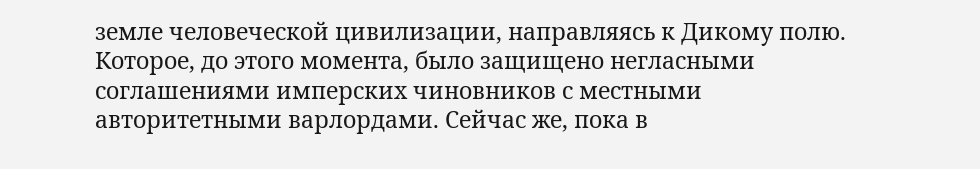земле человеческой цивилизации, направляясь к Дикому полю. Которое, до этого момента, было защищено негласными соглашениями имперских чиновников с местными авторитетными варлордами. Сейчас же, пока в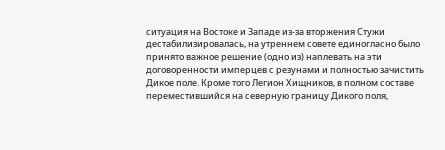ситуация на Востоке и Западе из-за вторжения Стужи дестабилизировалась, на утреннем совете единогласно было принято важное решение (одно из) наплевать на эти договоренности имперцев с резунами и полностью зачистить Дикое поле. Кроме того Легион Хищников, в полном составе переместившийся на северную границу Дикого поля,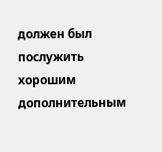должен был послужить хорошим дополнительным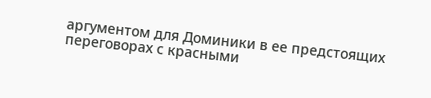аргументом для Доминики в ее предстоящих переговорах с красными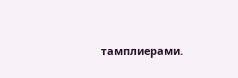тамплиерами.